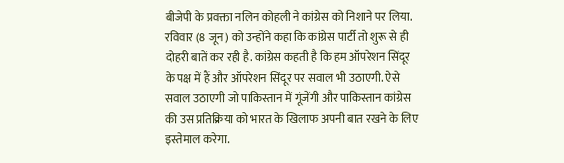बीजेपी के प्रवक्ता नलिन कोहली ने कांग्रेस को निशाने पर लिया. रविवार (8 जून) को उन्होंने कहा कि कांग्रेस पार्टी तो शुरू से ही दोहरी बातें कर रही है. कांग्रेस कहती है कि हम ऑपरेशन सिंदूर के पक्ष में हैं और ऑपरेशन सिंदूर पर सवाल भी उठाएगी. ऐसे सवाल उठाएगी जो पाकिस्तान में गूंजेंगी और पाकिस्तान कांग्रेस की उस प्रतिक्रिया को भारत के खिलाफ अपनी बात रखने के लिए इस्तेमाल करेगा.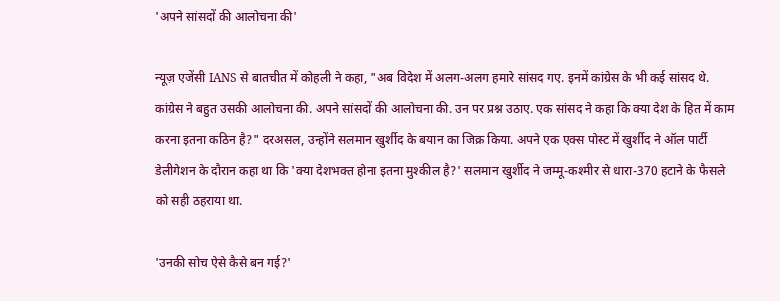'अपने सांसदों की आलोचना की'

न्यूज़ एजेंसी IANS से बातचीत में कोहली ने कहा, "अब विदेश में अलग-अलग हमारे सांसद गए. इनमें कांग्रेस के भी कई सांसद थे. कांग्रेस ने बहुत उसकी आलोचना की. अपने सांसदों की आलोचना की. उन पर प्रश्न उठाए. एक सांसद ने कहा कि क्या देश के हित में काम करना इतना कठिन है?" दरअसल, उन्होंने सलमान खुर्शीद के बयान का जिक्र किया. अपने एक एक्स पोस्ट में खुर्शीद ने ऑल पार्टी डेलीगेशन के दौरान कहा था कि 'क्या देशभक्त होना इतना मुश्कील है?' सलमान खुर्शीद ने जम्मू-कश्मीर से धारा-370 हटाने के फैसले को सही ठहराया था.

'उनकी सोच ऐसे कैसे बन गई?'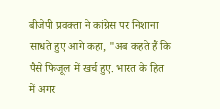बीजेपी प्रवक्ता ने कांग्रेस पर निशाना साधते हुए आगे कहा, "अब कहते हैं कि पैसे फिजूल में खर्च हुए. भारत के हित में अगर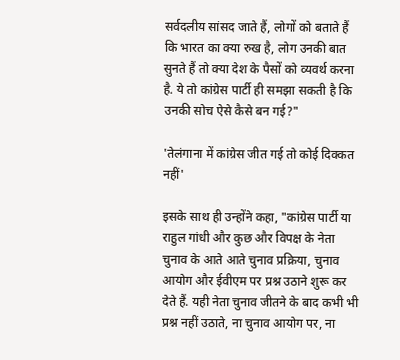सर्वदलीय सांसद जाते हैं, लोगों को बताते हैं कि भारत का क्या रुख है, लोग उनकी बात सुनते हैं तो क्या देश के पैसों को व्यवर्थ करना है. ये तो कांग्रेस पार्टी ही समझा सकती है कि उनकी सोच ऐसे कैसे बन गई?"

'तेलंगाना में कांग्रेस जीत गई तो कोई दिक्कत नहीं'

इसके साथ ही उन्होंने कहा, "कांग्रेस पार्टी या राहुल गांधी और कुछ और विपक्ष के नेता चुनाव के आते आते चुनाव प्रक्रिया, चुनाव आयोग और ईवीएम पर प्रश्न उठाने शुरू कर देते हैं. यही नेता चुनाव जीतने के बाद कभी भी प्रश्न नहीं उठाते, ना चुनाव आयोग पर, ना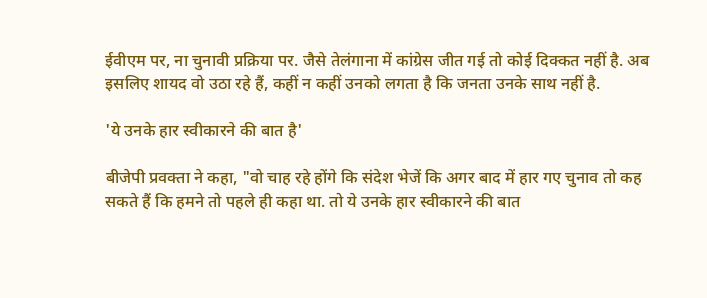ईवीएम पर, ना चुनावी प्रक्रिया पर. जैसे तेलंगाना में कांग्रेस जीत गई तो कोई दिक्कत नहीं है. अब इसलिए शायद वो उठा रहे हैं, कहीं न कहीं उनको लगता है कि जनता उनके साथ नहीं है.

'ये उनके हार स्वीकारने की बात है'

बीजेपी प्रवक्ता ने कहा, "वो चाह रहे होंगे कि संदेश भेजें कि अगर बाद में हार गए चुनाव तो कह सकते हैं कि हमने तो पहले ही कहा था. तो ये उनके हार स्वीकारने की बात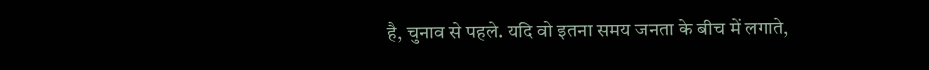है, चुनाव से पहले. यदि वो इतना समय जनता के बीच में लगाते,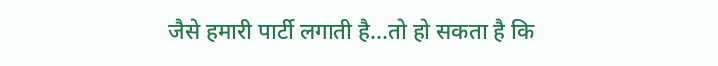जैसे हमारी पार्टी लगाती है...तो हो सकता है कि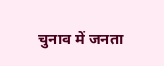चुनाव में जनता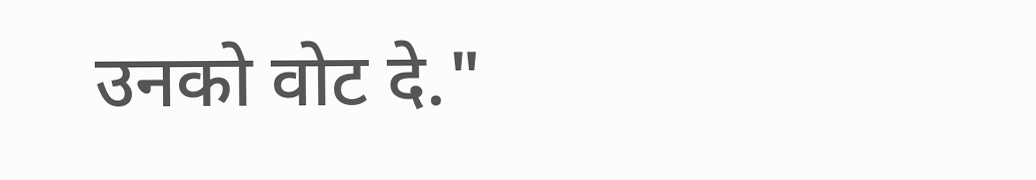उनको वोट दे."